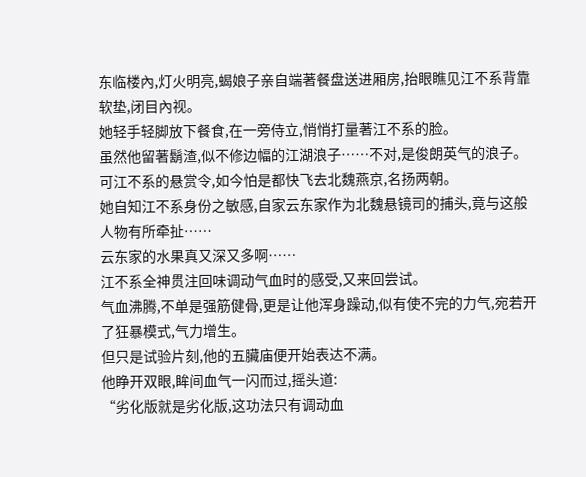东临楼內,灯火明亮,蝎娘子亲自端著餐盘送进厢房,抬眼瞧见江不系背靠软垫,闭目內视。
她轻手轻脚放下餐食,在一旁侍立,悄悄打量著江不系的脸。
虽然他留著鬍渣,似不修边幅的江湖浪子……不对,是俊朗英气的浪子。
可江不系的悬赏令,如今怕是都快飞去北魏燕京,名扬两朝。
她自知江不系身份之敏感,自家云东家作为北魏悬镜司的捕头,竟与这般人物有所牵扯……
云东家的水果真又深又多啊……
江不系全神贯注回味调动气血时的感受,又来回尝试。
气血沸腾,不单是强筋健骨,更是让他浑身躁动,似有使不完的力气,宛若开了狂暴模式,气力增生。
但只是试验片刻,他的五臟庙便开始表达不满。
他睁开双眼,眸间血气一闪而过,摇头道:
“劣化版就是劣化版,这功法只有调动血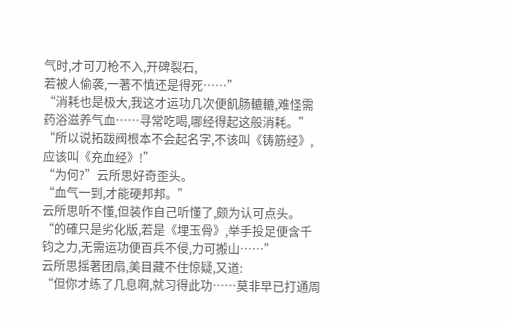气时,才可刀枪不入,开碑裂石,
若被人偷袭,一著不慎还是得死……”
“消耗也是极大,我这才运功几次便飢肠轆轆,难怪需药浴滋养气血……寻常吃喝,哪经得起这般消耗。”
“所以说拓跋阀根本不会起名字,不该叫《铸筋经》,应该叫《充血经》!”
“为何?”云所思好奇歪头。
“血气一到,才能硬邦邦。”
云所思听不懂,但装作自己听懂了,颇为认可点头。
“的確只是劣化版,若是《埋玉骨》,举手投足便含千钧之力,无需运功便百兵不侵,力可搬山……”
云所思摇著团扇,美目藏不住惊疑,又道:
“但你才练了几息啊,就习得此功……莫非早已打通周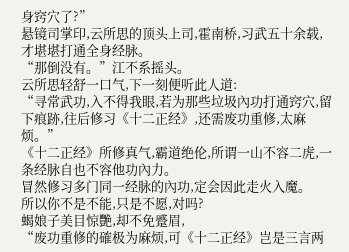身窍穴了?”
悬镜司掌印,云所思的顶头上司,霍南桥,习武五十余载,才堪堪打通全身经脉。
“那倒没有。”江不系摇头。
云所思轻舒一口气,下一刻便听此人道:
“寻常武功,入不得我眼,若为那些垃圾內功打通窍穴,留下痕跡,往后修习《十二正经》,还需废功重修,太麻烦。”
《十二正经》所修真气,霸道绝伦,所谓一山不容二虎,一条经脉自也不容他功內力。
冒然修习多门同一经脉的內功,定会因此走火入魔。
所以你不是不能,只是不愿,对吗?
蝎娘子美目惊艷,却不免蹙眉,
“废功重修的確极为麻烦,可《十二正经》岂是三言两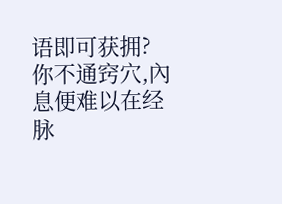语即可获拥?
你不通窍穴,內息便难以在经脉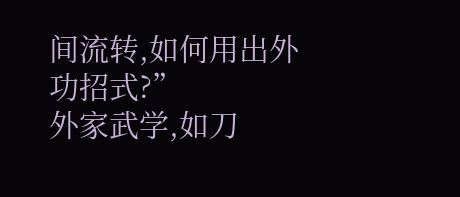间流转,如何用出外功招式?”
外家武学,如刀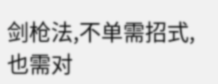剑枪法,不单需招式,也需对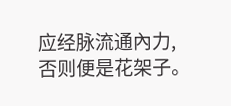应经脉流通內力,否则便是花架子。